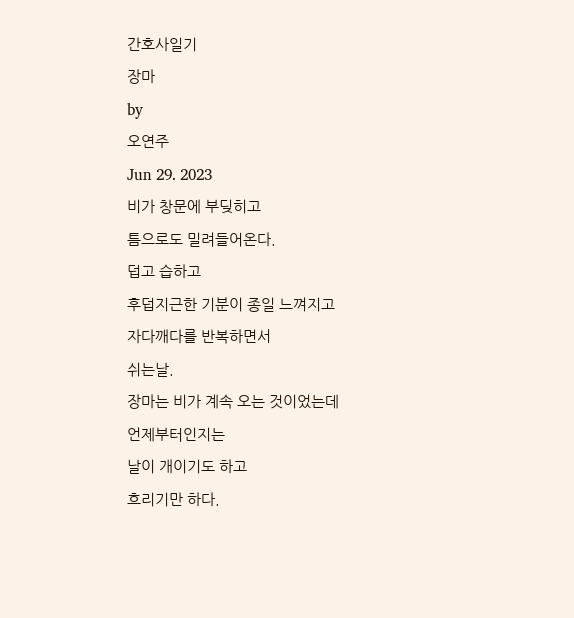간호사일기
장마
by
오연주
Jun 29. 2023
비가 창문에 부딪히고
틈으로도 밀려들어온다.
덥고 습하고
후덥지근한 기분이 종일 느껴지고
자다깨다를 반복하면서
쉬는날.
장마는 비가 계속 오는 것이었는데
언제부터인지는
날이 개이기도 하고
흐리기만 하다.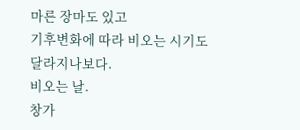마른 장마도 있고
기후변화에 따라 비오는 시기도
달라지나보다.
비오는 날.
창가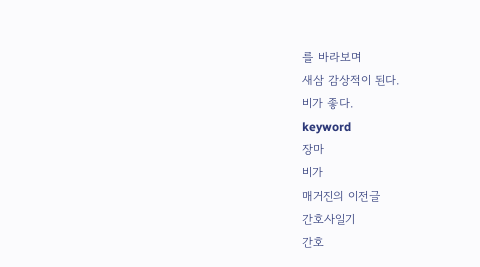를 바라보며
새삼 감상적이 된다.
비가 좋다.
keyword
장마
비가
매거진의 이전글
간호사일기
간호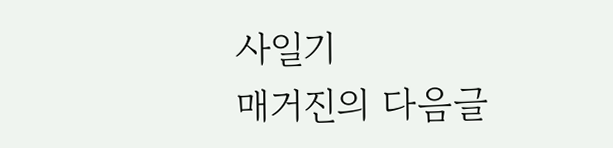사일기
매거진의 다음글